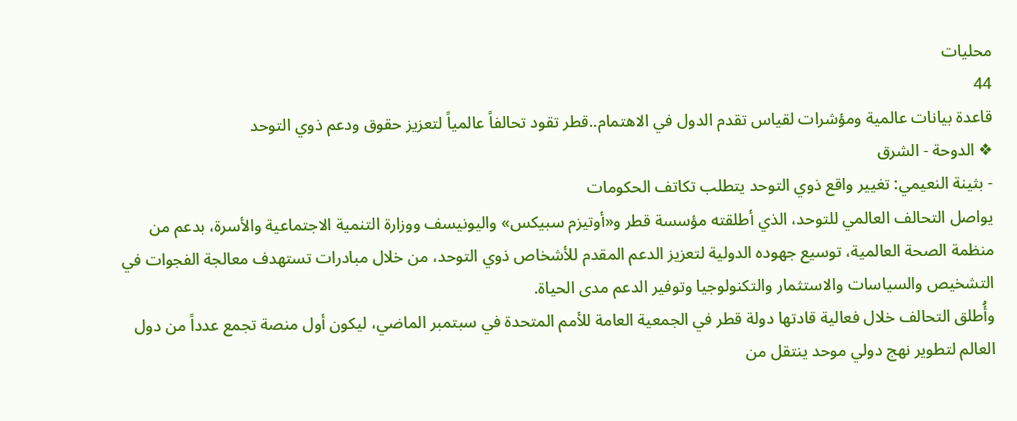محليات
44
قاعدة بيانات عالمية ومؤشرات لقياس تقدم الدول في الاهتمام..قطر تقود تحالفاً عالمياً لتعزيز حقوق ودعم ذوي التوحد
❖ الدوحة - الشرق
- بثينة النعيمي: تغيير واقع ذوي التوحد يتطلب تكاتف الحكومات
يواصل التحالف العالمي للتوحد، الذي أطلقته مؤسسة قطر و«أوتيزم سبيكس» واليونيسف ووزارة التنمية الاجتماعية والأسرة، بدعم من منظمة الصحة العالمية، توسيع جهوده الدولية لتعزيز الدعم المقدم للأشخاص ذوي التوحد، من خلال مبادرات تستهدف معالجة الفجوات في التشخيص والسياسات والاستثمار والتكنولوجيا وتوفير الدعم مدى الحياة.
وأُطلق التحالف خلال فعالية قادتها دولة قطر في الجمعية العامة للأمم المتحدة في سبتمبر الماضي، ليكون أول منصة تجمع عدداً من دول العالم لتطوير نهج دولي موحد ينتقل من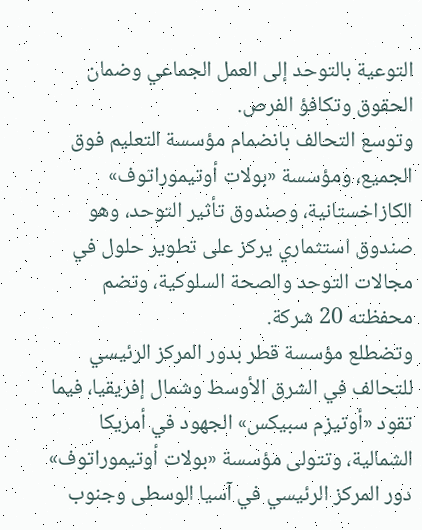التوعية بالتوحد إلى العمل الجماعي وضمان الحقوق وتكافؤ الفرص.
وتوسع التحالف بانضمام مؤسسة التعليم فوق الجميع، ومؤسسة «بولات أوتيموراتوف» الكازاخستانية، وصندوق تأثير التوحد، وهو صندوق استثماري يركز على تطوير حلول في مجالات التوحد والصحة السلوكية، وتضم محفظته 20 شركة.
وتضطلع مؤسسة قطر بدور المركز الرئيسي للتحالف في الشرق الأوسط وشمال إفريقيا، فيما تقود «أوتيزم سبيكس» الجهود في أمريكا الشمالية، وتتولى مؤسسة «بولات أوتيموراتوف» دور المركز الرئيسي في آسيا الوسطى وجنوب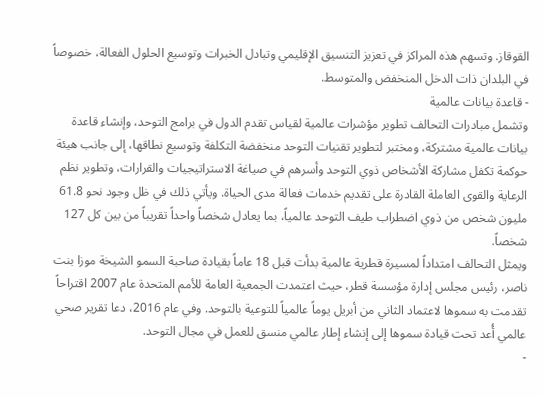القوقاز. وتسهم هذه المراكز في تعزيز التنسيق الإقليمي وتبادل الخبرات وتوسيع الحلول الفعالة، خصوصاً في البلدان ذات الدخل المنخفض والمتوسط.
- قاعدة بيانات عالمية
وتشمل مبادرات التحالف تطوير مؤشرات عالمية لقياس تقدم الدول في برامج التوحد، وإنشاء قاعدة بيانات عالمية مشتركة، ومختبر لتطوير تقنيات التوحد منخفضة التكلفة وتوسيع نطاقها، إلى جانب هيئة حوكمة تكفل مشاركة الأشخاص ذوي التوحد وأسرهم في صياغة الاستراتيجيات والقرارات، وتطوير نظم الرعاية والقوى العاملة القادرة على تقديم خدمات فعالة مدى الحياة. ويأتي ذلك في ظل وجود نحو 61.8 مليون شخص من ذوي اضطراب طيف التوحد عالمياً، بما يعادل شخصاً واحداً تقريباً من بين كل 127 شخصاً.
ويمثل التحالف امتداداً لمسيرة قطرية عالمية بدأت قبل 18 عاماً بقيادة صاحبة السمو الشيخة موزا بنت ناصر، رئيس مجلس إدارة مؤسسة قطر، حيث اعتمدت الجمعية العامة للأمم المتحدة عام 2007 اقتراحاً تقدمت به سموها لاعتماد الثاني من أبريل يوماً عالمياً للتوعية بالتوحد. وفي عام 2016، دعا تقرير صحي عالمي أُعد تحت قيادة سموها إلى إنشاء إطار عالمي منسق للعمل في مجال التوحد.
-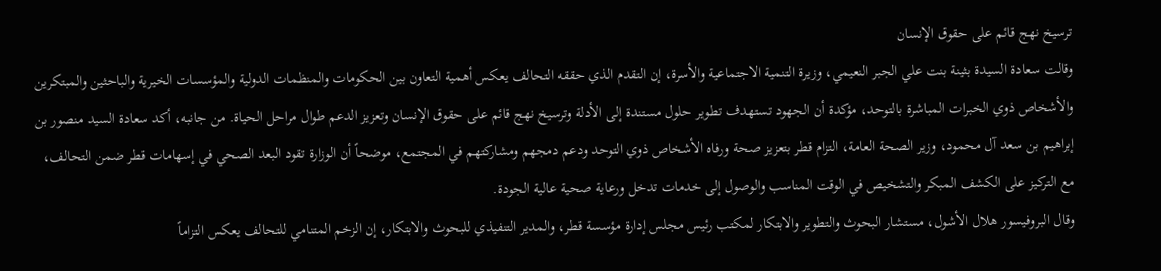ترسيخ نهج قائم على حقوق الإنسان
وقالت سعادة السيدة بثينة بنت علي الجبر النعيمي، وزيرة التنمية الاجتماعية والأسرة، إن التقدم الذي حققه التحالف يعكس أهمية التعاون بين الحكومات والمنظمات الدولية والمؤسسات الخيرية والباحثين والمبتكرين والأشخاص ذوي الخبرات المباشرة بالتوحد، مؤكدة أن الجهود تستهدف تطوير حلول مستندة إلى الأدلة وترسيخ نهج قائم على حقوق الإنسان وتعزيز الدعم طوال مراحل الحياة. من جانبه، أكد سعادة السيد منصور بن إبراهيم بن سعد آل محمود، وزير الصحة العامة، التزام قطر بتعزيز صحة ورفاه الأشخاص ذوي التوحد ودعم دمجهم ومشاركتهم في المجتمع، موضحاً أن الوزارة تقود البعد الصحي في إسهامات قطر ضمن التحالف، مع التركيز على الكشف المبكر والتشخيص في الوقت المناسب والوصول إلى خدمات تدخل ورعاية صحية عالية الجودة.
وقال البروفيسور هلال الأشول، مستشار البحوث والتطوير والابتكار لمكتب رئيس مجلس إدارة مؤسسة قطر، والمدير التنفيذي للبحوث والابتكار، إن الزخم المتنامي للتحالف يعكس التزاماً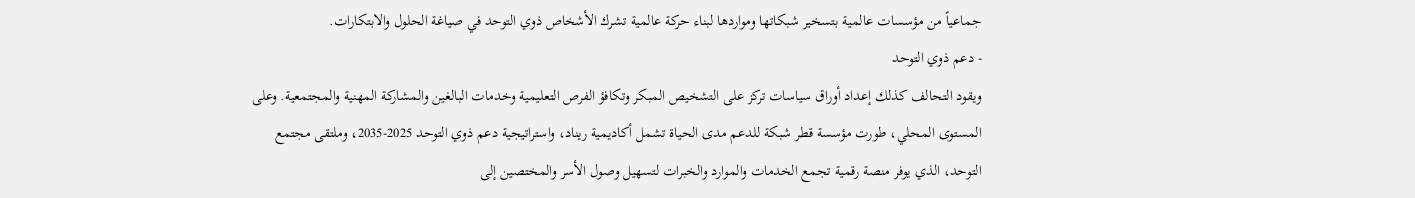جماعياً من مؤسسات عالمية بتسخير شبكاتها ومواردها لبناء حركة عالمية تشرك الأشخاص ذوي التوحد في صياغة الحلول والابتكارات.
- دعم ذوي التوحد
ويقود التحالف كذلك إعداد أوراق سياسات تركز على التشخيص المبكر وتكافؤ الفرص التعليمية وخدمات البالغين والمشاركة المهنية والمجتمعية. وعلى المستوى المحلي، طورت مؤسسة قطر شبكة للدعم مدى الحياة تشمل أكاديمية ريناد، واستراتيجية دعم ذوي التوحد 2025-2035، وملتقى مجتمع التوحد، الذي يوفر منصة رقمية تجمع الخدمات والموارد والخبرات لتسهيل وصول الأسر والمختصين إلى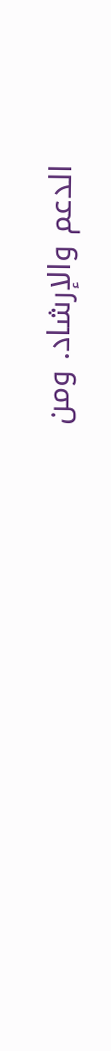الدعم والإرشاد. ومن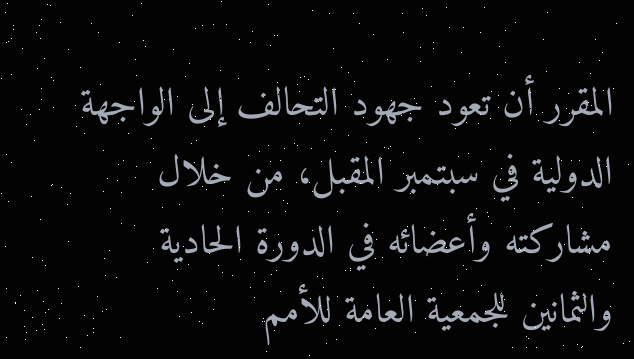المقرر أن تعود جهود التحالف إلى الواجهة الدولية في سبتمبر المقبل، من خلال مشاركته وأعضائه في الدورة الحادية والثمانين للجمعية العامة للأمم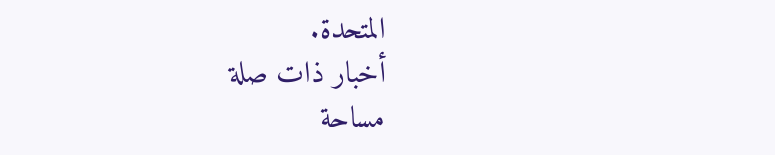المتحدة.
أخبار ذات صلة
مساحة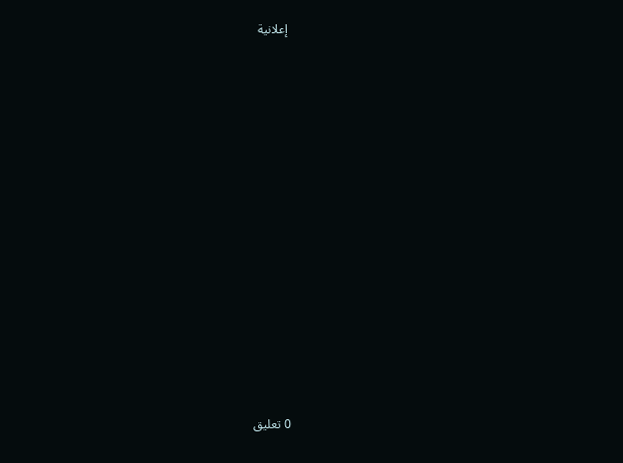إعلانية


















0 تعليق